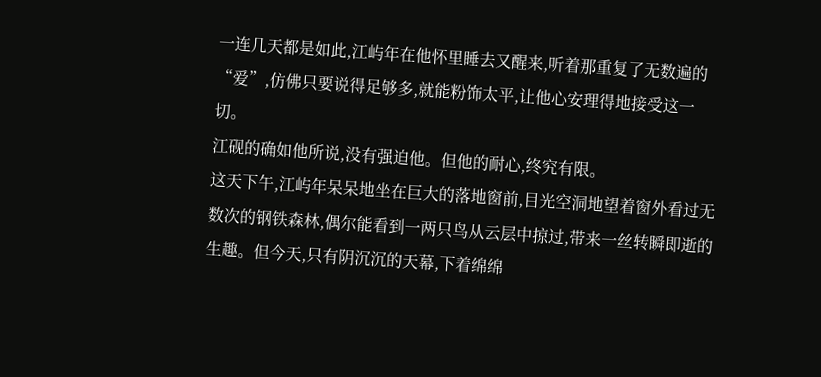一连几天都是如此,江屿年在他怀里睡去又醒来,听着那重复了无数遍的“爱”,仿佛只要说得足够多,就能粉饰太平,让他心安理得地接受这一切。
江砚的确如他所说,没有强迫他。但他的耐心,终究有限。
这天下午,江屿年呆呆地坐在巨大的落地窗前,目光空洞地望着窗外看过无数次的钢铁森林,偶尔能看到一两只鸟从云层中掠过,带来一丝转瞬即逝的生趣。但今天,只有阴沉沉的天幕,下着绵绵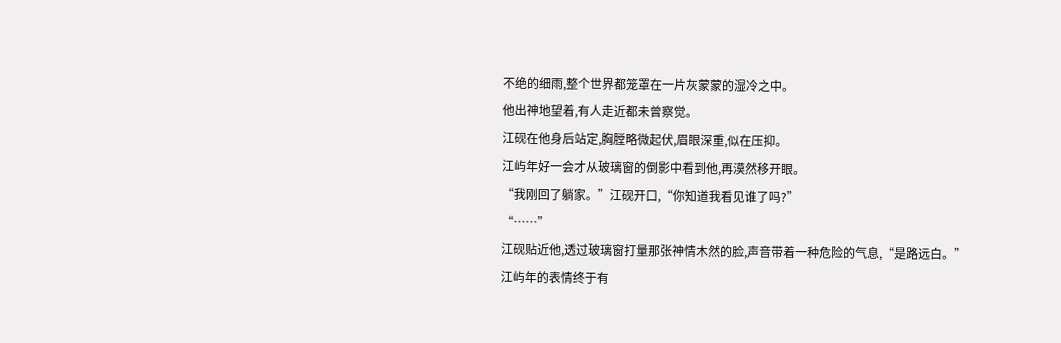不绝的细雨,整个世界都笼罩在一片灰蒙蒙的湿冷之中。
他出神地望着,有人走近都未曾察觉。
江砚在他身后站定,胸膛略微起伏,眉眼深重,似在压抑。
江屿年好一会才从玻璃窗的倒影中看到他,再漠然移开眼。
“我刚回了躺家。”江砚开口,“你知道我看见谁了吗?”
“……”
江砚贴近他,透过玻璃窗打量那张神情木然的脸,声音带着一种危险的气息,“是路远白。”
江屿年的表情终于有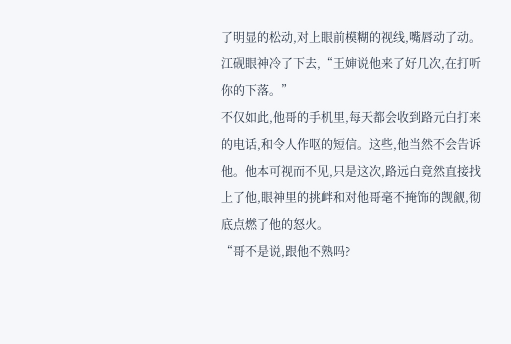了明显的松动,对上眼前模糊的视线,嘴唇动了动。
江砚眼神冷了下去,“王婶说他来了好几次,在打听你的下落。”
不仅如此,他哥的手机里,每天都会收到路元白打来的电话,和令人作呕的短信。这些,他当然不会告诉他。他本可视而不见,只是这次,路远白竟然直接找上了他,眼神里的挑衅和对他哥毫不掩饰的觊觎,彻底点燃了他的怒火。
“哥不是说,跟他不熟吗?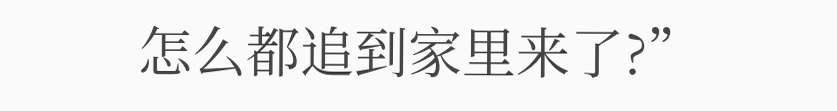怎么都追到家里来了?”